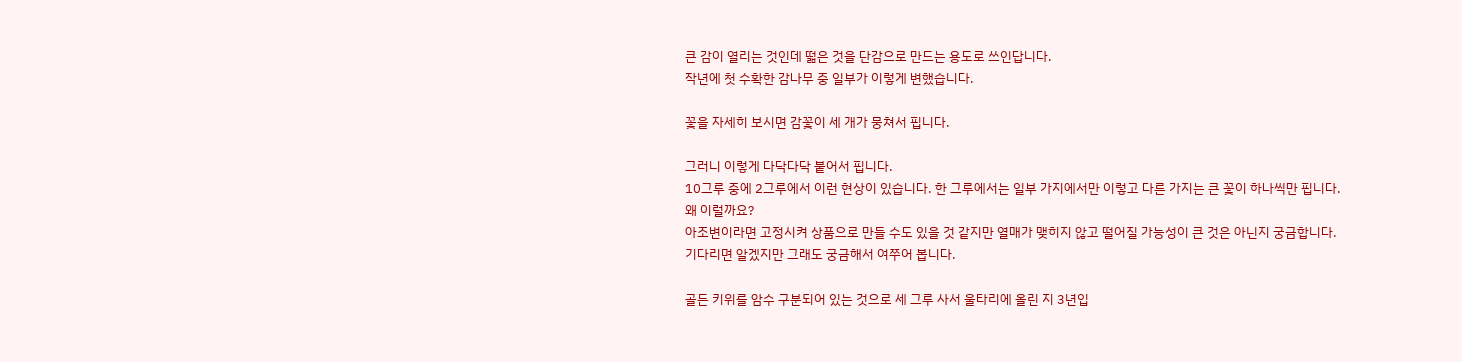큰 감이 열리는 것인데 떫은 것을 단감으로 만드는 용도로 쓰인답니다.
작년에 첫 수확한 감나무 중 일부가 이렇게 변했습니다.

꽃을 자세히 보시면 감꽃이 세 개가 뭉쳐서 핍니다.

그러니 이렇게 다닥다닥 붙어서 핍니다.
10그루 중에 2그루에서 이런 현상이 있습니다. 한 그루에서는 일부 가지에서만 이렇고 다른 가지는 큰 꽃이 하나씩만 핍니다.
왜 이럴까요?
아조변이라면 고정시켜 상품으로 만들 수도 있을 것 같지만 열매가 맺히지 않고 떨어질 가능성이 큰 것은 아닌지 궁금합니다.
기다리면 알겠지만 그래도 궁금해서 여쭈어 봅니다.

골든 키위를 암수 구분되어 있는 것으로 세 그루 사서 울타리에 올린 지 3년입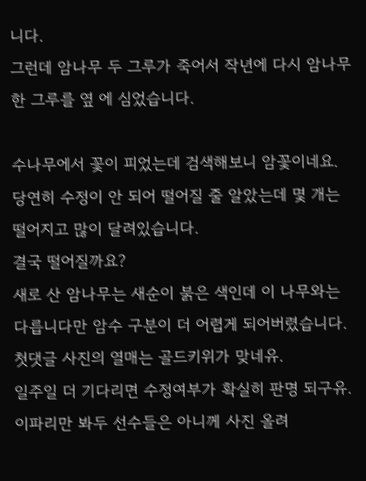니다.
그런데 암나무 두 그루가 죽어서 작년에 다시 암나무 한 그루를 옆 에 심었습니다.

수나무에서 꽃이 피었는데 검색해보니 암꽃이네요. 당연히 수정이 안 되어 떨어질 줄 알았는데 몇 개는 떨어지고 많이 달려있습니다.
결국 떨어질까요?
새로 산 암나무는 새순이 붉은 색인데 이 나무와는 다릅니다만 암수 구분이 더 어렵게 되어버렸습니다.
첫댓글 사진의 열매는 골드키위가 맞네유.
일주일 더 기다리면 수정여부가 확실히 판명 되구유.
이파리만 봐두 선수들은 아니께 사진 올려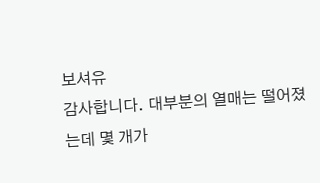보셔유
감사합니다. 대부분의 열매는 떨어졌는데 몇 개가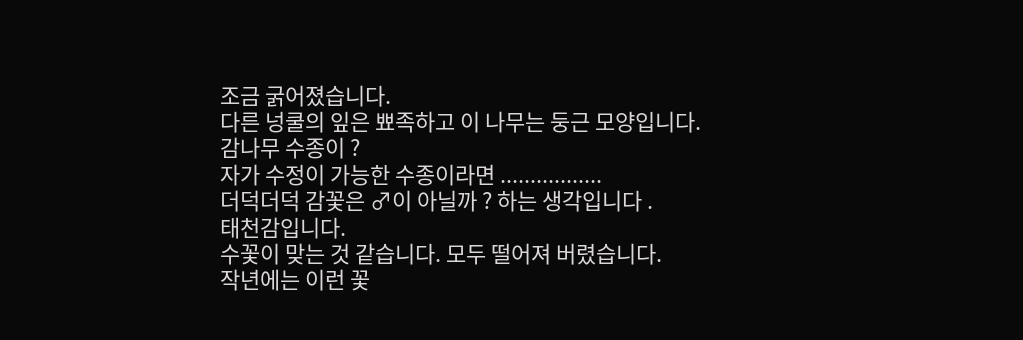조금 굵어졌습니다.
다른 넝쿨의 잎은 뾰족하고 이 나무는 둥근 모양입니다.
감나무 수종이 ?
자가 수정이 가능한 수종이라면 .................
더덕더덕 감꽃은 ♂이 아닐까 ? 하는 생각입니다 .
태천감입니다.
수꽃이 맞는 것 같습니다. 모두 떨어져 버렸습니다.
작년에는 이런 꽃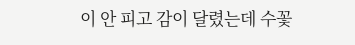이 안 피고 감이 달렸는데 수꽃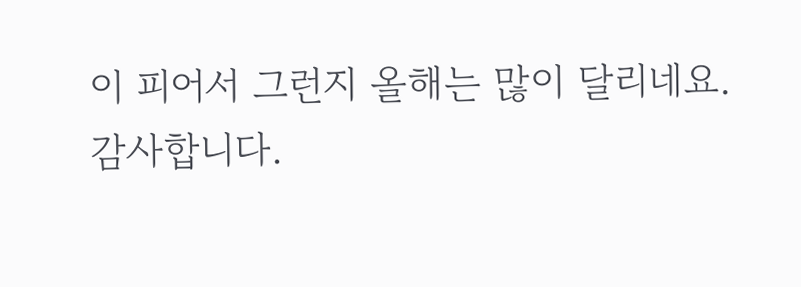이 피어서 그런지 올해는 많이 달리네요.
감사합니다.